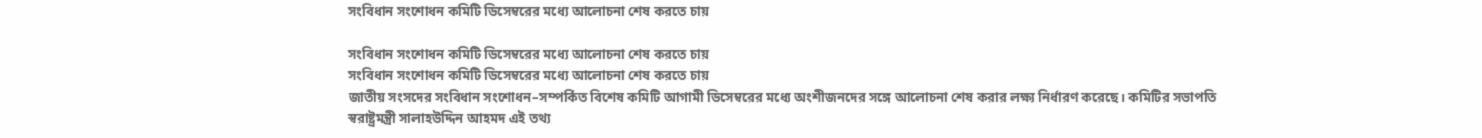সংবিধান সংশোধন কমিটি ডিসেম্বরের মধ্যে আলোচনা শেষ করতে চায়

সংবিধান সংশোধন কমিটি ডিসেম্বরের মধ্যে আলোচনা শেষ করতে চায়
সংবিধান সংশোধন কমিটি ডিসেম্বরের মধ্যে আলোচনা শেষ করতে চায়
জাতীয় সংসদের সংবিধান সংশোধন–সম্পর্কিত বিশেষ কমিটি আগামী ডিসেম্বরের মধ্যে অংশীজনদের সঙ্গে আলোচনা শেষ করার লক্ষ্য নির্ধারণ করেছে। কমিটির সভাপতি স্বরাষ্ট্রমন্ত্রী সালাহউদ্দিন আহমদ এই তথ্য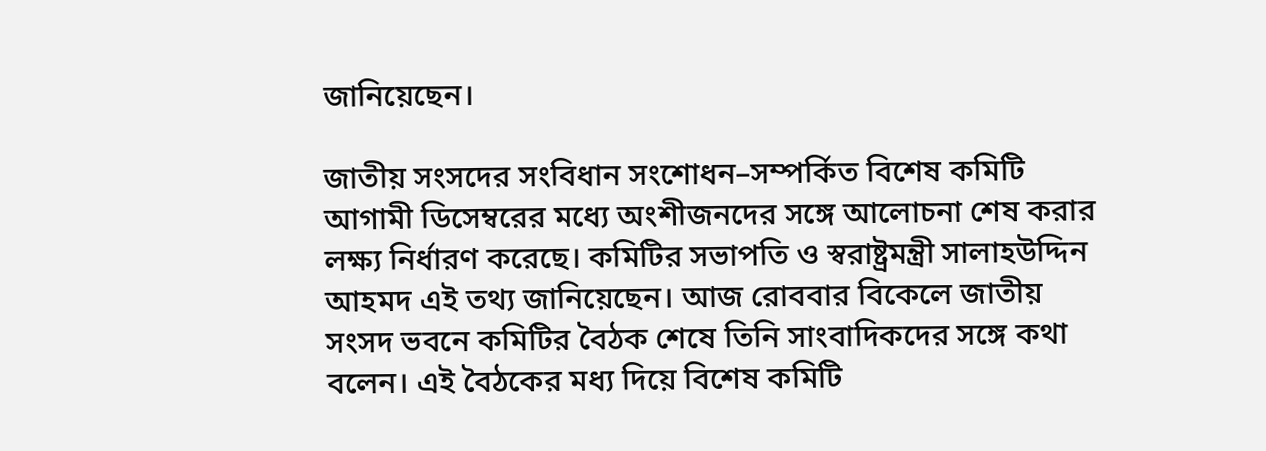জানিয়েছেন।

জাতীয় সংসদের সংবিধান সংশোধন–সম্পর্কিত বিশেষ কমিটি আগামী ডিসেম্বরের মধ্যে অংশীজনদের সঙ্গে আলোচনা শেষ করার লক্ষ্য নির্ধারণ করেছে। কমিটির সভাপতি ও স্বরাষ্ট্রমন্ত্রী সালাহউদ্দিন আহমদ এই তথ্য জানিয়েছেন। আজ রোববার বিকেলে জাতীয় সংসদ ভবনে কমিটির বৈঠক শেষে তিনি সাংবাদিকদের সঙ্গে কথা বলেন। এই বৈঠকের মধ্য দিয়ে বিশেষ কমিটি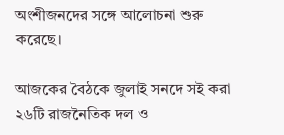অংশীজনদের সঙ্গে আলোচনা শুরু করেছে।

আজকের বৈঠকে জুলাই সনদে সই করা ২৬টি রাজনৈতিক দল ও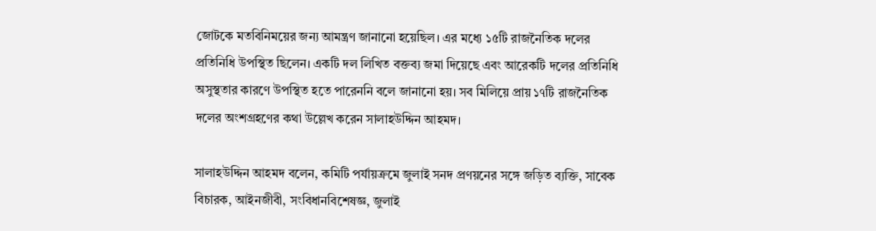জোটকে মতবিনিময়ের জন্য আমন্ত্রণ জানানো হয়েছিল। এর মধ্যে ১৫টি রাজনৈতিক দলের প্রতিনিধি উপস্থিত ছিলেন। একটি দল লিখিত বক্তব্য জমা দিয়েছে এবং আরেকটি দলের প্রতিনিধি অসুস্থতার কারণে উপস্থিত হতে পারেননি বলে জানানো হয়। সব মিলিয়ে প্রায় ১৭টি রাজনৈতিক দলের অংশগ্রহণের কথা উল্লেখ করেন সালাহউদ্দিন আহমদ।

সালাহউদ্দিন আহমদ বলেন, কমিটি পর্যায়ক্রমে জুলাই সনদ প্রণয়নের সঙ্গে জড়িত ব্যক্তি, সাবেক বিচারক, আইনজীবী, সংবিধানবিশেষজ্ঞ, জুলাই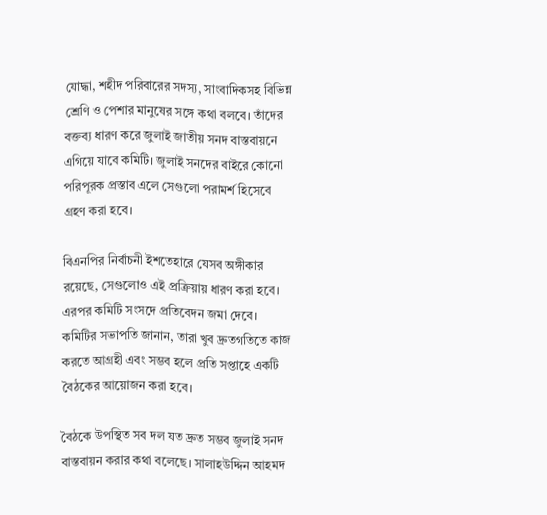যোদ্ধা, শহীদ পরিবারের সদস্য, সাংবাদিকসহ বিভিন্ন শ্রেণি ও পেশার মানুষের সঙ্গে কথা বলবে। তাঁদের বক্তব্য ধারণ করে জুলাই জাতীয় সনদ বাস্তবায়নে এগিয়ে যাবে কমিটি। জুলাই সনদের বাইরে কোনো পরিপূরক প্রস্তাব এলে সেগুলো পরামর্শ হিসেবে গ্রহণ করা হবে।

বিএনপির নির্বাচনী ইশতেহারে যেসব অঙ্গীকার রয়েছে, সেগুলোও এই প্রক্রিয়ায় ধারণ করা হবে। এরপর কমিটি সংসদে প্রতিবেদন জমা দেবে। কমিটির সভাপতি জানান, তারা খুব দ্রুতগতিতে কাজ করতে আগ্রহী এবং সম্ভব হলে প্রতি সপ্তাহে একটি বৈঠকের আয়োজন করা হবে।

বৈঠকে উপস্থিত সব দল যত দ্রুত সম্ভব জুলাই সনদ বাস্তবায়ন করার কথা বলেছে। সালাহউদ্দিন আহমদ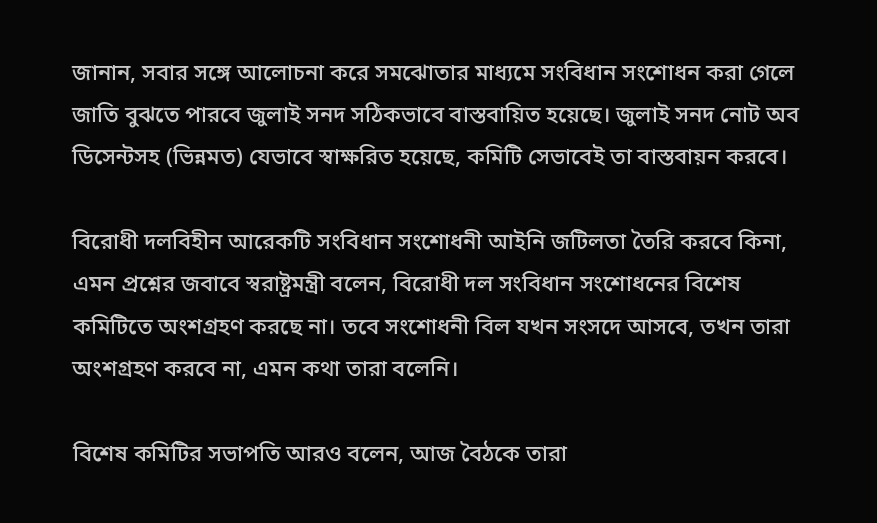জানান, সবার সঙ্গে আলোচনা করে সমঝোতার মাধ্যমে সংবিধান সংশোধন করা গেলে জাতি বুঝতে পারবে জুলাই সনদ সঠিকভাবে বাস্তবায়িত হয়েছে। জুলাই সনদ নোট অব ডিসেন্টসহ (ভিন্নমত) যেভাবে স্বাক্ষরিত হয়েছে, কমিটি সেভাবেই তা বাস্তবায়ন করবে।

বিরোধী দলবিহীন আরেকটি সংবিধান সংশোধনী আইনি জটিলতা তৈরি করবে কিনা, এমন প্রশ্নের জবাবে স্বরাষ্ট্রমন্ত্রী বলেন, বিরোধী দল সংবিধান সংশোধনের বিশেষ কমিটিতে অংশগ্রহণ করছে না। তবে সংশোধনী বিল যখন সংসদে আসবে, তখন তারা অংশগ্রহণ করবে না, এমন কথা তারা বলেনি।

বিশেষ কমিটির সভাপতি আরও বলেন, আজ বৈঠকে তারা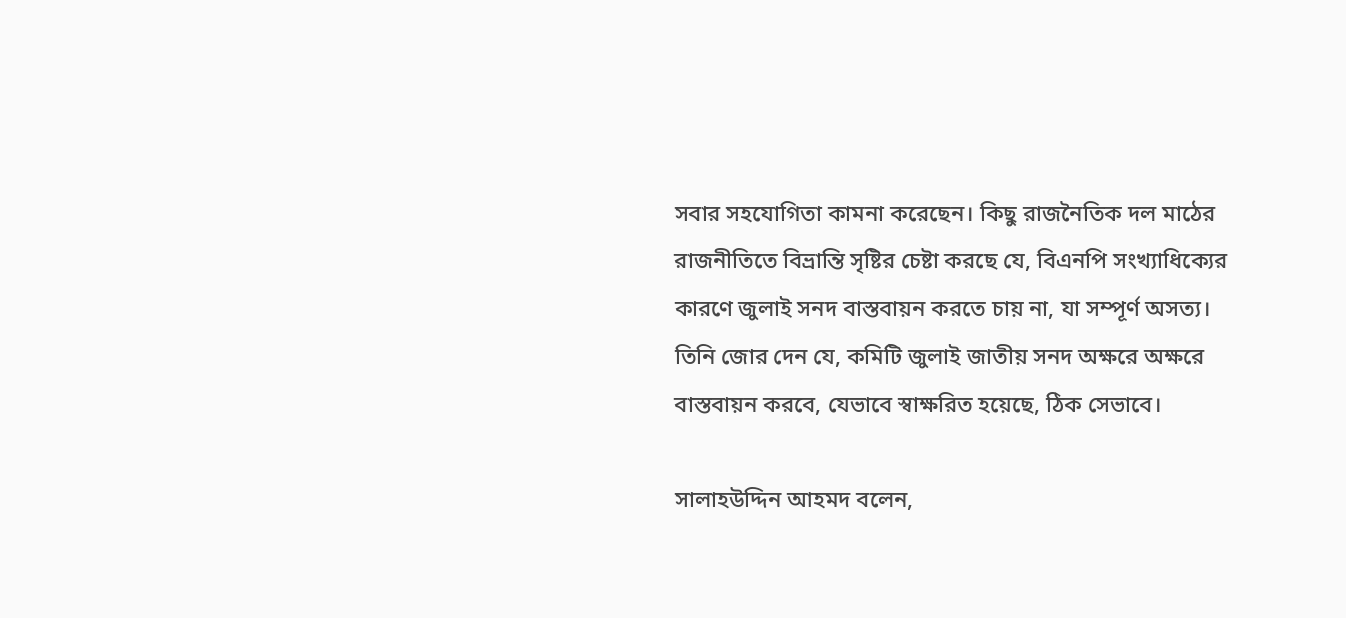সবার সহযোগিতা কামনা করেছেন। কিছু রাজনৈতিক দল মাঠের রাজনীতিতে বিভ্রান্তি সৃষ্টির চেষ্টা করছে যে, বিএনপি সংখ্যাধিক্যের কারণে জুলাই সনদ বাস্তবায়ন করতে চায় না, যা সম্পূর্ণ অসত্য। তিনি জোর দেন যে, কমিটি জুলাই জাতীয় সনদ অক্ষরে অক্ষরে বাস্তবায়ন করবে, যেভাবে স্বাক্ষরিত হয়েছে, ঠিক সেভাবে।

সালাহউদ্দিন আহমদ বলেন,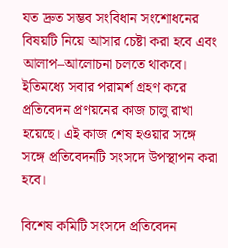যত দ্রুত সম্ভব সংবিধান সংশোধনের বিষয়টি নিয়ে আসার চেষ্টা করা হবে এবং আলাপ–আলোচনা চলতে থাকবে। ইতিমধ্যে সবার পরামর্শ গ্রহণ করে প্রতিবেদন প্রণয়নের কাজ চালু রাখা হয়েছে। এই কাজ শেষ হওয়ার সঙ্গে সঙ্গে প্রতিবেদনটি সংসদে উপস্থাপন করা হবে।

বিশেষ কমিটি সংসদে প্রতিবেদন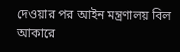দেওয়ার পর আইন মন্ত্রণালয় বিল আকারে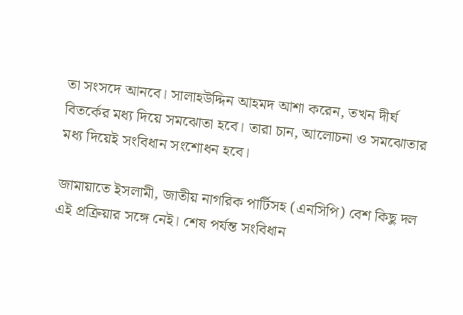তা সংসদে আনবে। সালাহউদ্দিন আহমদ আশা করেন, তখন দীর্ঘ বিতর্কের মধ্য দিয়ে সমঝোতা হবে। তারা চান, আলোচনা ও সমঝোতার মধ্য দিয়েই সংবিধান সংশোধন হবে।

জামায়াতে ইসলামী, জাতীয় নাগরিক পার্টিসহ (এনসিপি) বেশ কিছু দল এই প্রক্রিয়ার সঙ্গে নেই। শেষ পর্যন্ত সংবিধান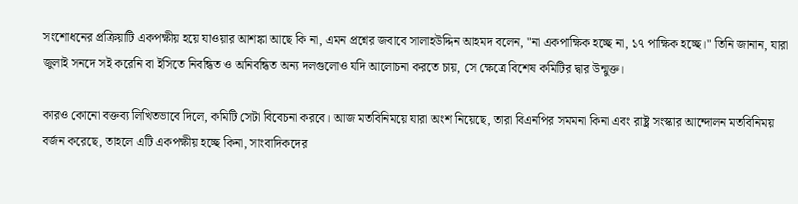সংশোধনের প্রক্রিয়াটি একপক্ষীয় হয়ে যাওয়ার আশঙ্কা আছে কি না, এমন প্রশ্নের জবাবে সালাহউদ্দিন আহমদ বলেন, "না একপাক্ষিক হচ্ছে না, ১৭ পাক্ষিক হচ্ছে।" তিনি জানান, যারা জুলাই সনদে সই করেনি বা ইসিতে নিবন্ধিত ও অনিবন্ধিত অন্য দলগুলোও যদি আলোচনা করতে চায়, সে ক্ষেত্রে বিশেষ কমিটির দ্বার উন্মুক্ত।

কারও কোনো বক্তব্য লিখিতভাবে দিলে, কমিটি সেটা বিবেচনা করবে। আজ মতবিনিময়ে যারা অংশ নিয়েছে, তারা বিএনপির সমমনা কিনা এবং রাষ্ট্র সংস্কার আন্দোলন মতবিনিময় বর্জন করেছে, তাহলে এটি একপক্ষীয় হচ্ছে কিনা, সাংবাদিকদের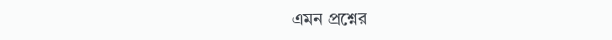এমন প্রশ্নের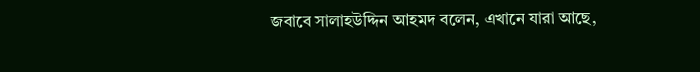জবাবে সালাহউদ্দিন আহমদ বলেন, এখানে যারা আছে,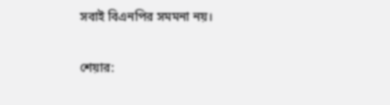সবাই বিএনপির সমমনা নয়।

শেয়ার: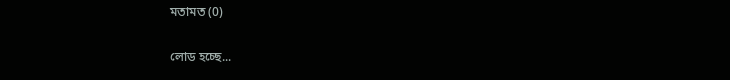মতামত (0)

লোড হচ্ছে...